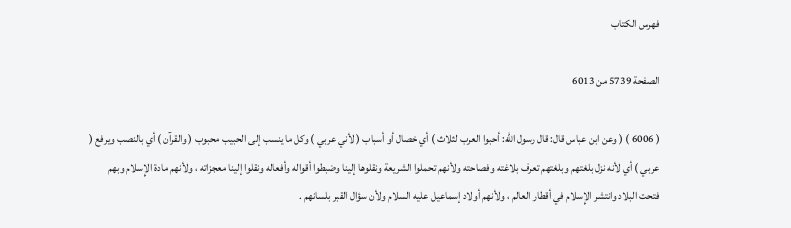فهرس الكتاب

الصفحة 5739 من 6013

( 6006 ) ( وعن ابن عباس قال: قال رسول الله: أحبوا العرب لثلاث ) أي خصال أو أسباب ( لأني عربي ) وكل ما ينسب إلى الحبيب محبوب ( والقرآن ) أي بالنصب ويرفع ( عربي ) أي لأنه نزل بلغتهم وبلغتهم تعرف بلاغته وفصاحته ولأنهم تحملوا الشريعة ونقلوها إلينا وضبطوا أقواله وأفعاله ونقلوا إلينا معجزاته ، ولأنهم مادة الإِسلام وبهم فتحت البلاد وانتشر الإِسلام في أقطار العالم ، ولأنهم أولاد إسماعيل عليه السلام ولأن سؤال القبر بلسانهم .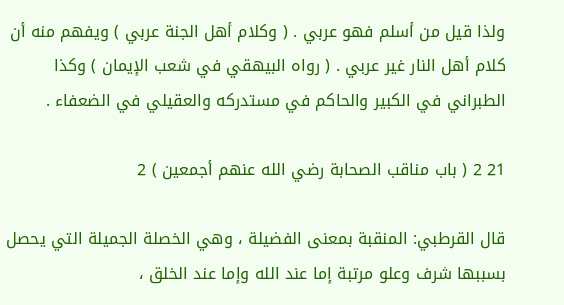ولذا قيل من أسلم فهو عربي . ( وكلام أهل الجنة عربي ) ويفهم منه أن كلام أهل النار غير عربي . ( رواه البيهقي في شعب الإيمان ) وكذا الطبراني في الكبير والحاكم في مستدركه والعقيلي في الضعفاء .

21 2 ( باب مناقب الصحابة رضي الله عنهم أجمعين ) 2

قال القرطبي: المنقبة بمعنى الفضيلة ، وهي الخصلة الجميلة التي يحصل بسببها شرف وعلو مرتبة إما عند الله وإما عند الخلق ،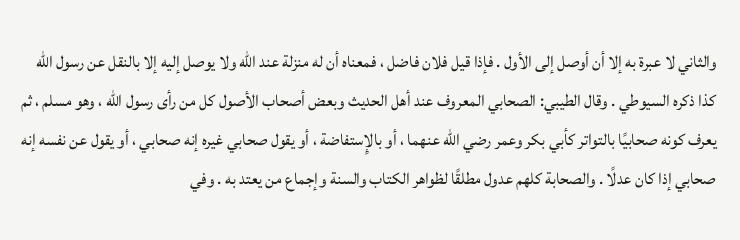والثاني لا عبرة به إلا أن أوصل إلى الأول . فإذا قيل فلان فاضل ، فمعناه أن له منزلة عند الله ولا يوصل إليه إلا بالنقل عن رسول الله كذا ذكره السيوطي . وقال الطيبي: الصحابي المعروف عند أهل الحديث وبعض أصحاب الأصول كل من رأى رسول الله ، وهو مسلم ، ثم يعرف كونه صحابيًا بالتواتر كأبي بكر وعمر رضي الله عنهما ، أو بالإِستفاضة ، أو يقول صحابي غيره إنه صحابي ، أو يقول عن نفسه إنه صحابي إذا كان عدلًا . والصحابة كلهم عدول مطلقًا لظواهر الكتاب والسنة وإجماع من يعتد به . وفي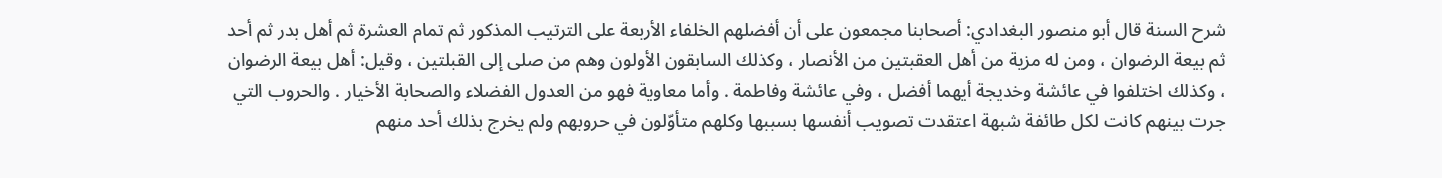شرح السنة قال أبو منصور البغدادي: أصحابنا مجمعون على أن أفضلهم الخلفاء الأربعة على الترتيب المذكور ثم تمام العشرة ثم أهل بدر ثم أحد ثم بيعة الرضوان ، ومن له مزية من أهل العقبتين من الأنصار ، وكذلك السابقون الأولون وهم من صلى إلى القبلتين ، وقيل: أهل بيعة الرضوان ، وكذلك اختلفوا في عائشة وخديجة أيهما أفضل ، وفي عائشة وفاطمة . وأما معاوية فهو من العدول الفضلاء والصحابة الأخيار . والحروب التي جرت بينهم كانت لكل طائفة شبهة اعتقدت تصويب أنفسها بسببها وكلهم متأوّلون في حروبهم ولم يخرج بذلك أحد منهم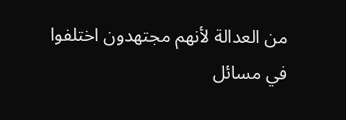من العدالة لأنهم مجتهدون اختلفوا في مسائل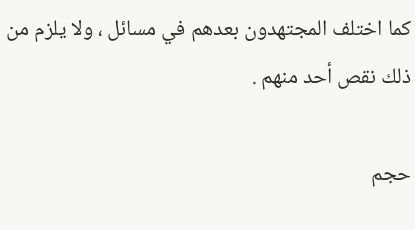كما اختلف المجتهدون بعدهم في مسائل ، ولا يلزم من ذلك نقص أحد منهم .

حجم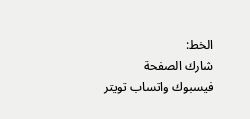الخط:
شارك الصفحة
فيسبوك واتساب تويتر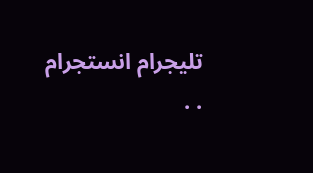تليجرام انستجرام
. .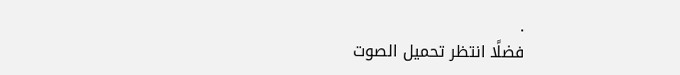.
فضلًا انتظر تحميل الصوت